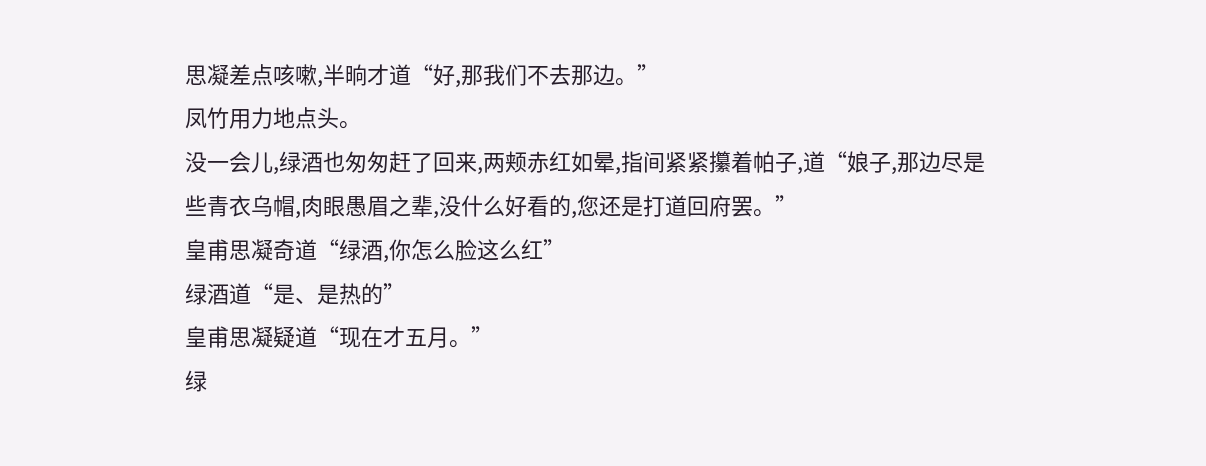思凝差点咳嗽,半晌才道“好,那我们不去那边。”
凤竹用力地点头。
没一会儿,绿酒也匆匆赶了回来,两颊赤红如晕,指间紧紧攥着帕子,道“娘子,那边尽是些青衣乌帽,肉眼愚眉之辈,没什么好看的,您还是打道回府罢。”
皇甫思凝奇道“绿酒,你怎么脸这么红”
绿酒道“是、是热的”
皇甫思凝疑道“现在才五月。”
绿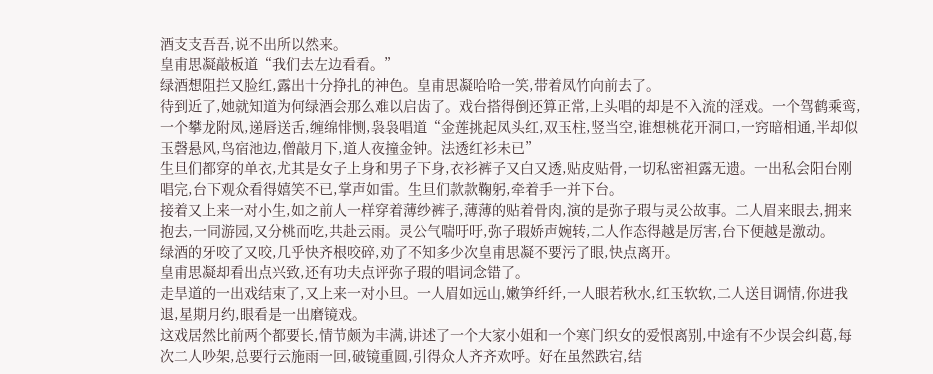酒支支吾吾,说不出所以然来。
皇甫思凝敲板道“我们去左边看看。”
绿酒想阻拦又脸红,露出十分挣扎的神色。皇甫思凝哈哈一笑,带着凤竹向前去了。
待到近了,她就知道为何绿酒会那么难以启齿了。戏台搭得倒还算正常,上头唱的却是不入流的淫戏。一个驾鹤乘鸾,一个攀龙附凤,递唇送舌,缠绵悱恻,袅袅唱道“金莲挑起凤头红,双玉柱,竖当空,谁想桃花开洞口,一窍暗相通,半却似玉磬悬风,鸟宿池边,僧敲月下,道人夜撞金钟。法透红衫未已”
生旦们都穿的单衣,尤其是女子上身和男子下身,衣衫裤子又白又透,贴皮贴骨,一切私密袒露无遗。一出私会阳台刚唱完,台下观众看得嬉笑不已,掌声如雷。生旦们款款鞠躬,牵着手一并下台。
接着又上来一对小生,如之前人一样穿着薄纱裤子,薄薄的贴着骨肉,演的是弥子瑕与灵公故事。二人眉来眼去,拥来抱去,一同游园,又分桃而吃,共赴云雨。灵公气喘吁吁,弥子瑕娇声婉转,二人作态得越是厉害,台下便越是激动。
绿酒的牙咬了又咬,几乎快齐根咬碎,劝了不知多少次皇甫思凝不要污了眼,快点离开。
皇甫思凝却看出点兴致,还有功夫点评弥子瑕的唱词念错了。
走旱道的一出戏结束了,又上来一对小旦。一人眉如远山,嫩笋纤纤,一人眼若秋水,红玉软软,二人送目调情,你进我退,星期月约,眼看是一出磨镜戏。
这戏居然比前两个都要长,情节颇为丰满,讲述了一个大家小姐和一个寒门织女的爱恨离别,中途有不少误会纠葛,每次二人吵架,总要行云施雨一回,破镜重圆,引得众人齐齐欢呼。好在虽然跌宕,结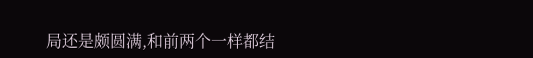局还是颇圆满,和前两个一样都结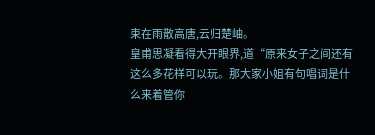束在雨散高唐,云归楚岫。
皇甫思凝看得大开眼界,道“原来女子之间还有这么多花样可以玩。那大家小姐有句唱词是什么来着管你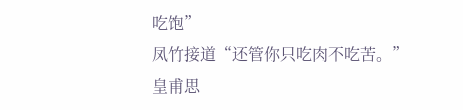吃饱”
凤竹接道“还管你只吃肉不吃苦。”
皇甫思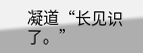凝道“长见识了。”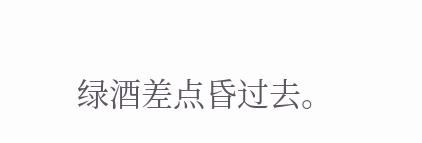绿酒差点昏过去。